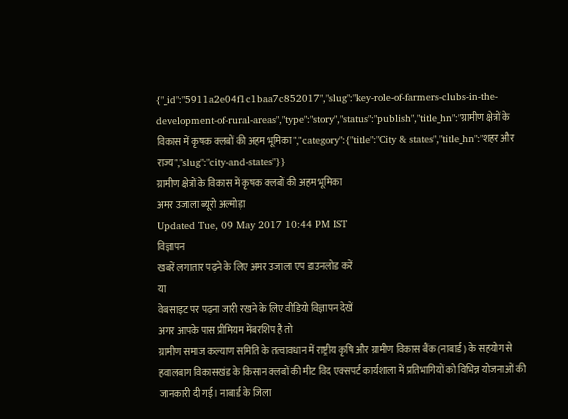{"_id":"5911a2e04f1c1baa7c852017","slug":"key-role-of-farmers-clubs-in-the-development-of-rural-areas","type":"story","status":"publish","title_hn":"ग्रामीण क्षेत्रों के विकास में कृषक क्लबों की अहम भूमिका","category":{"title":"City & states","title_hn":"शहर और राज्य","slug":"city-and-states"}}
ग्रामीण क्षेत्रों के विकास में कृषक क्लबों की अहम भूमिका
अमर उजाला ब्यूरो अल्मोड़ा
Updated Tue, 09 May 2017 10:44 PM IST
विज्ञापन
खबरें लगातार पढ़ने के लिए अमर उजाला एप डाउनलोड करें
या
वेबसाइट पर पढ़ना जारी रखने के लिए वीडियो विज्ञापन देखें
अगर आपके पास प्रीमियम मेंबरशिप है तो
ग्रामीण समाज कल्याण समिति के तत्वावधान में राष्ट्रीय कृषि और ग्रामीण विकास बैंक (नाबार्ड) के सहयोग से हवालबाग विकासखंड के किसान क्लबों की मीट विद एक्सपर्ट कार्यशाला में प्रतिभागियों को विभिन्न योजनाओं की जानकारी दी गई। नाबार्ड के जिला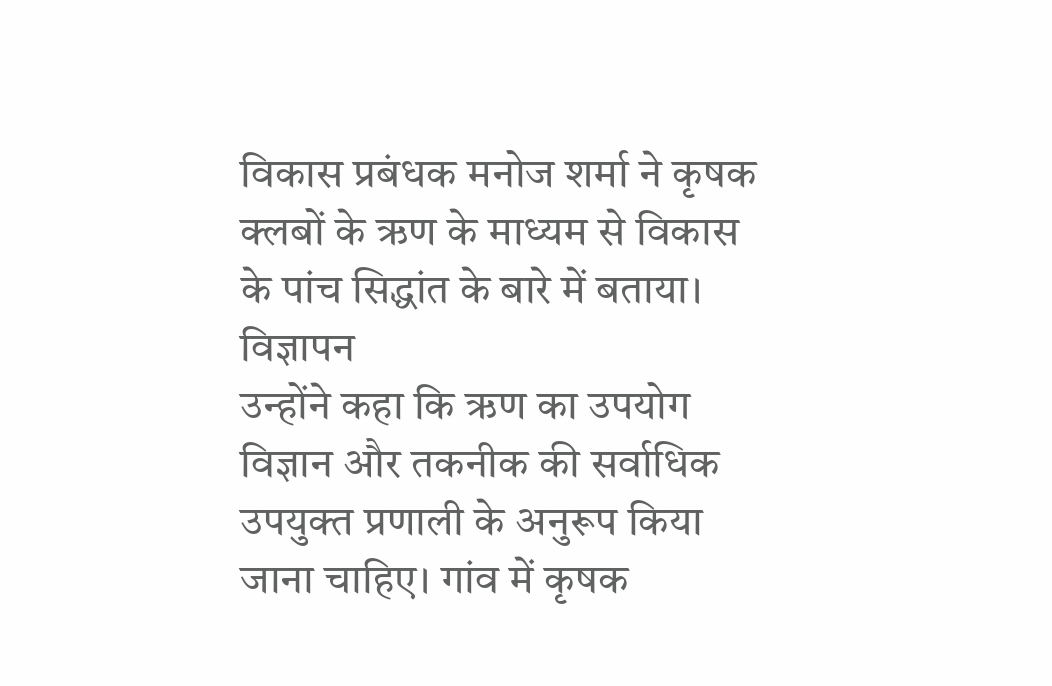विकास प्रबंधक मनोज शर्मा ने कृषक क्लबों के ऋण के माध्यम से विकास के पांच सिद्धांत के बारे में बताया।
विज्ञापन
उन्होंने कहा कि ऋण का उपयोग विज्ञान और तकनीक की सर्वाधिक उपयुक्त प्रणाली के अनुरूप किया जाना चाहिए। गांव में कृषक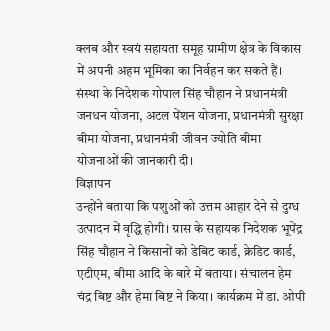क्लब और स्वयं सहायता समूह ग्रामीण क्षेत्र के विकास में अपनी अहम भूमिका का निर्वहन कर सकते हैं। संस्था के निदेशक गोपाल सिंह चौहान ने प्रधानमंत्री जनधन योजना, अटल पेंशन योजना, प्रधानमंत्री सुरक्षा बीमा योजना, प्रधानमंत्री जीवन ज्योति बीमा योजनाओं की जानकारी दी।
विज्ञापन
उन्होंने बताया कि पशुओं को उत्तम आहार देने से दुग्ध उत्पादन में वृद्धि होगी। ग्रास के सहायक निदेशक भूपेंद्र सिंह चौहान ने किसानों को डेबिट कार्ड, क्रेडिट कार्ड, एटीएम, बीमा आदि के बारे में बताया। संचालन हेम चंद्र बिष्ट और हेमा बिष्ट ने किया। कार्यक्रम में डा. ओपी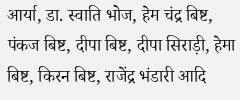आर्या, डा. स्वाति भोज, हेम चंद्र बिष्ट, पंकज बिष्ट, दीपा बिष्ट, दीपा सिराड़ी, हेमा बिष्ट, किरन बिष्ट, राजेंद्र भंडारी आदि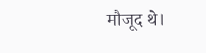मौजूद थे।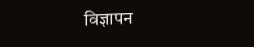विज्ञापन